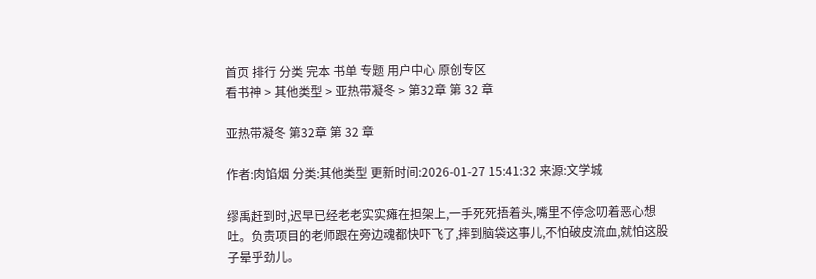首页 排行 分类 完本 书单 专题 用户中心 原创专区
看书神 > 其他类型 > 亚热带凝冬 > 第32章 第 32 章

亚热带凝冬 第32章 第 32 章

作者:肉馅烟 分类:其他类型 更新时间:2026-01-27 15:41:32 来源:文学城

缪禹赶到时,迟早已经老老实实瘫在担架上,一手死死捂着头,嘴里不停念叨着恶心想吐。负责项目的老师跟在旁边魂都快吓飞了,摔到脑袋这事儿,不怕破皮流血,就怕这股子晕乎劲儿。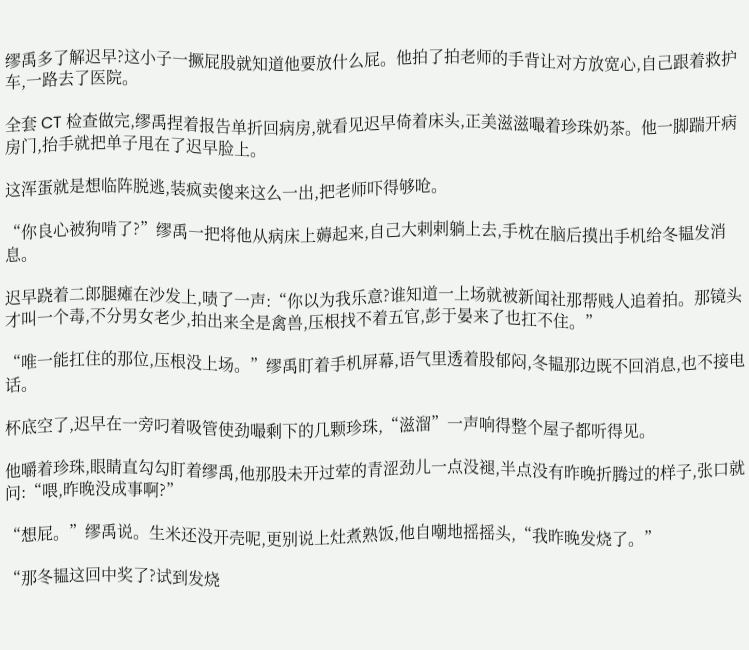缪禹多了解迟早?这小子一撅屁股就知道他要放什么屁。他拍了拍老师的手背让对方放宽心,自己跟着救护车,一路去了医院。

全套 CT 检查做完,缪禹捏着报告单折回病房,就看见迟早倚着床头,正美滋滋嘬着珍珠奶茶。他一脚踹开病房门,抬手就把单子甩在了迟早脸上。

这浑蛋就是想临阵脱逃,装疯卖傻来这么一出,把老师吓得够呛。

“你良心被狗啃了?”缪禹一把将他从病床上薅起来,自己大剌剌躺上去,手枕在脑后摸出手机给冬韫发消息。

迟早跷着二郎腿瘫在沙发上,啧了一声:“你以为我乐意?谁知道一上场就被新闻社那帮贱人追着拍。那镜头才叫一个毒,不分男女老少,拍出来全是禽兽,压根找不着五官,彭于晏来了也扛不住。”

“唯一能扛住的那位,压根没上场。”缪禹盯着手机屏幕,语气里透着股郁闷,冬韫那边既不回消息,也不接电话。

杯底空了,迟早在一旁叼着吸管使劲嘬剩下的几颗珍珠,“滋溜”一声响得整个屋子都听得见。

他嚼着珍珠,眼睛直勾勾盯着缪禹,他那股未开过荤的青涩劲儿一点没褪,半点没有昨晚折腾过的样子,张口就问:“喂,昨晚没成事啊?”

“想屁。”缪禹说。生米还没开壳呢,更别说上灶煮熟饭,他自嘲地摇摇头,“我昨晚发烧了。”

“那冬韫这回中奖了?试到发烧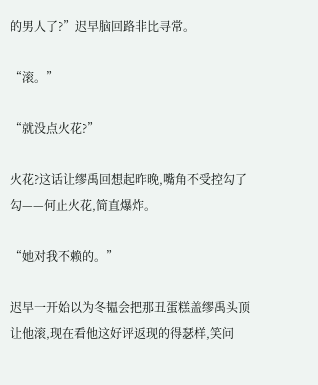的男人了?”迟早脑回路非比寻常。

“滚。”

“就没点火花?”

火花?这话让缪禹回想起昨晚,嘴角不受控勾了勾——何止火花,简直爆炸。

“她对我不赖的。”

迟早一开始以为冬韫会把那丑蛋糕盖缪禹头顶让他滚,现在看他这好评返现的得瑟样,笑问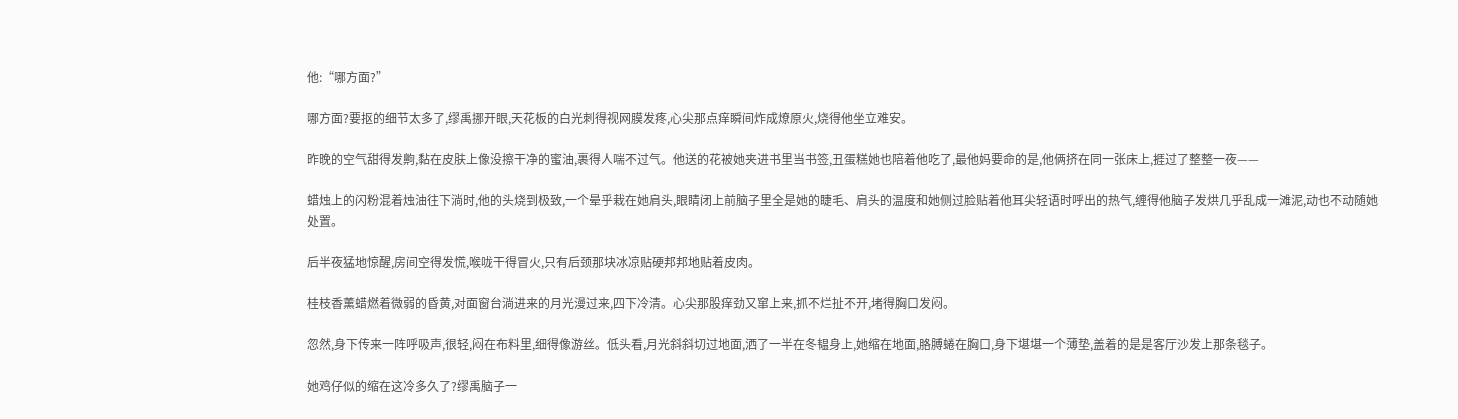他:“哪方面?”

哪方面?要抠的细节太多了,缪禹挪开眼,天花板的白光刺得视网膜发疼,心尖那点痒瞬间炸成燎原火,烧得他坐立难安。

昨晚的空气甜得发齁,黏在皮肤上像没擦干净的蜜油,裹得人喘不过气。他送的花被她夹进书里当书签,丑蛋糕她也陪着他吃了,最他妈要命的是,他俩挤在同一张床上,捱过了整整一夜——

蜡烛上的闪粉混着烛油往下淌时,他的头烧到极致,一个晕乎栽在她肩头,眼睛闭上前脑子里全是她的睫毛、肩头的温度和她侧过脸贴着他耳尖轻语时呼出的热气,缠得他脑子发烘几乎乱成一滩泥,动也不动随她处置。

后半夜猛地惊醒,房间空得发慌,喉咙干得冒火,只有后颈那块冰凉贴硬邦邦地贴着皮肉。

桂枝香薰蜡燃着微弱的昏黄,对面窗台淌进来的月光漫过来,四下冷清。心尖那股痒劲又窜上来,抓不烂扯不开,堵得胸口发闷。

忽然,身下传来一阵呼吸声,很轻,闷在布料里,细得像游丝。低头看,月光斜斜切过地面,洒了一半在冬韫身上,她缩在地面,胳膊蜷在胸口,身下堪堪一个薄垫,盖着的是是客厅沙发上那条毯子。

她鸡仔似的缩在这冷多久了?缪禹脑子一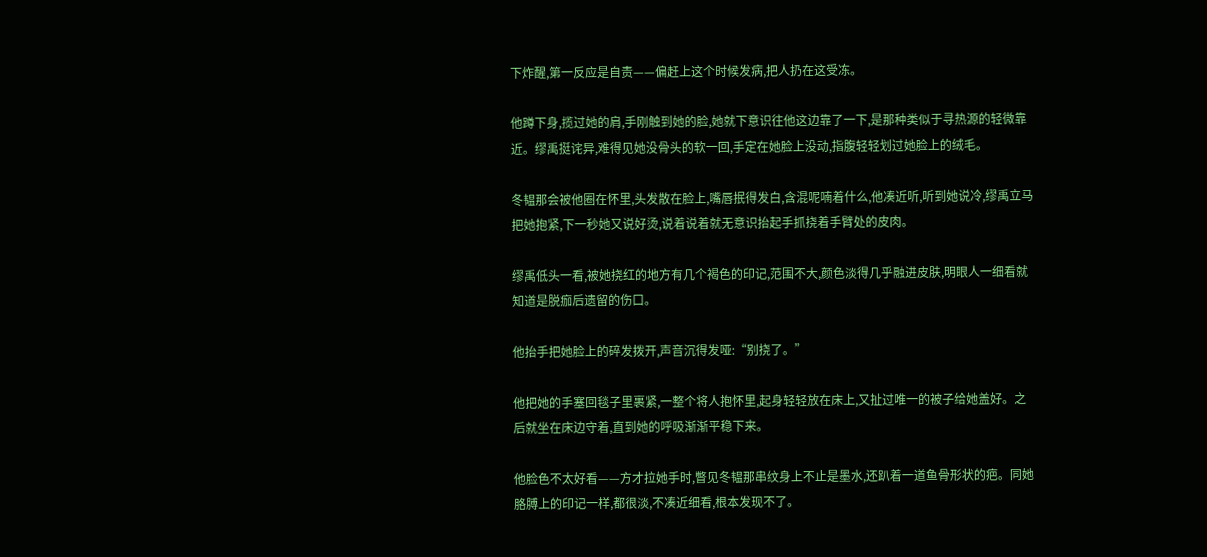下炸醒,第一反应是自责——偏赶上这个时候发病,把人扔在这受冻。

他蹲下身,揽过她的肩,手刚触到她的脸,她就下意识往他这边靠了一下,是那种类似于寻热源的轻微靠近。缪禹挺诧异,难得见她没骨头的软一回,手定在她脸上没动,指腹轻轻划过她脸上的绒毛。

冬韫那会被他圈在怀里,头发散在脸上,嘴唇抿得发白,含混呢喃着什么,他凑近听,听到她说冷,缪禹立马把她抱紧,下一秒她又说好烫,说着说着就无意识抬起手抓挠着手臂处的皮肉。

缪禹低头一看,被她挠红的地方有几个褐色的印记,范围不大,颜色淡得几乎融进皮肤,明眼人一细看就知道是脱痂后遗留的伤口。

他抬手把她脸上的碎发拨开,声音沉得发哑:“别挠了。”

他把她的手塞回毯子里裹紧,一整个将人抱怀里,起身轻轻放在床上,又扯过唯一的被子给她盖好。之后就坐在床边守着,直到她的呼吸渐渐平稳下来。

他脸色不太好看——方才拉她手时,瞥见冬韫那串纹身上不止是墨水,还趴着一道鱼骨形状的疤。同她胳膊上的印记一样,都很淡,不凑近细看,根本发现不了。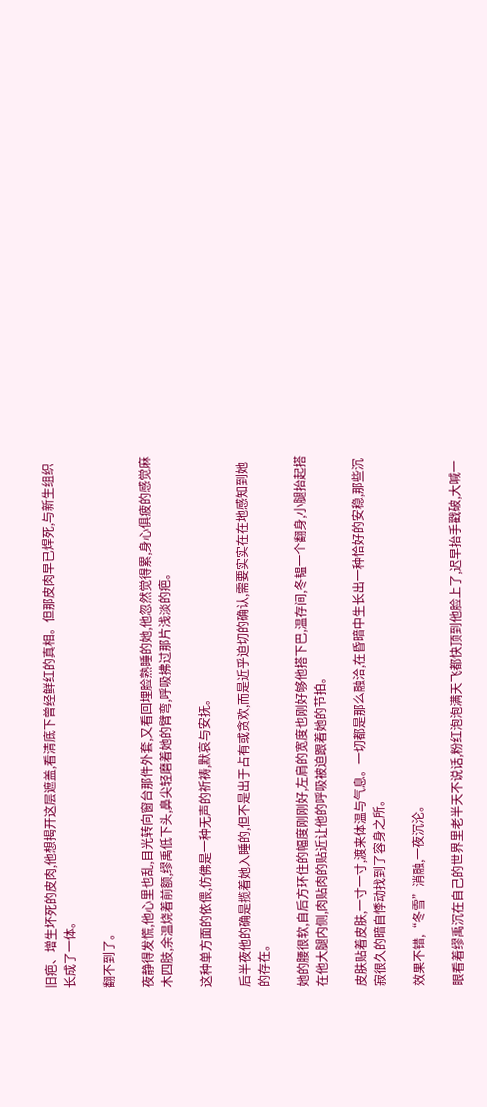旧疤、增生坏死的皮肉,他想揭开这层遮盖,看清底下曾经鲜红的真相。但那皮肉早已焊死,与新生组织长成了一体。

翻不到了。

夜静得发慌,他心里也乱,目光转向窗台那件外套,又看回埋脸熟睡的她,他忽然觉得累,身心俱疲的感觉麻木四肢,余温烧着前额,缪禹低下头,鼻尖轻磨着她的臂弯,呼吸拂过那片浅淡的疤。

这种单方面的依偎,仿佛是一种无声的祈祷,默哀与安抚。

后半夜他的确是揽着她入睡的,但不是出于占有或贪欢,而是近乎迫切的确认,需要实实在在地感知到她的存在。

她的腰很软,自后方环住的幅度刚刚好,左肩的宽度也刚好够他搭下巴,温存间,冬韫一个翻身,小腿抬起搭在他大腿内侧,肉贴肉的贴近让他的呼吸被迫跟着她的节拍。

皮肤贴着皮肤,一寸一寸,渡来体温与气息。一切都是那么融洽,在昏暗中生长出一种恰好的安稳,那些沉寂很久的暗自悸动找到了容身之所。

效果不错,“冬雪”消融,一夜沉沦。

眼看着缪禹沉在自己的世界里老半天不说话,粉红泡泡满天飞都快顶到他脸上了,迟早抬手戳破,大喊一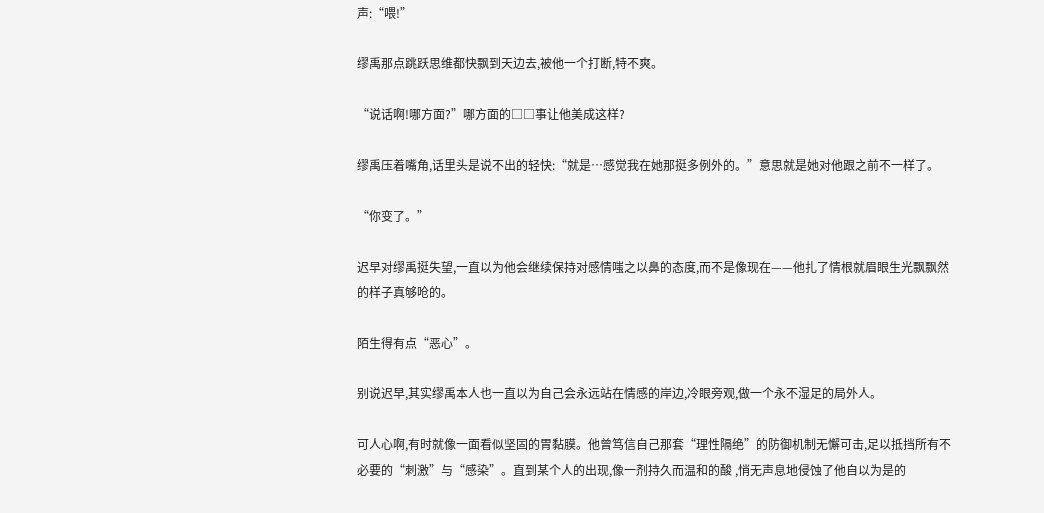声:“喂!”

缪禹那点跳跃思维都快飘到天边去,被他一个打断,特不爽。

“说话啊!哪方面?”哪方面的□□事让他美成这样?

缪禹压着嘴角,话里头是说不出的轻快:“就是…感觉我在她那挺多例外的。”意思就是她对他跟之前不一样了。

“你变了。”

迟早对缪禹挺失望,一直以为他会继续保持对感情嗤之以鼻的态度,而不是像现在——他扎了情根就眉眼生光飘飘然的样子真够呛的。

陌生得有点“恶心”。

别说迟早,其实缪禹本人也一直以为自己会永远站在情感的岸边,冷眼旁观,做一个永不湿足的局外人。

可人心啊,有时就像一面看似坚固的胃黏膜。他曾笃信自己那套“理性隔绝”的防御机制无懈可击,足以抵挡所有不必要的“刺激”与“感染”。直到某个人的出现,像一剂持久而温和的酸 ,悄无声息地侵蚀了他自以为是的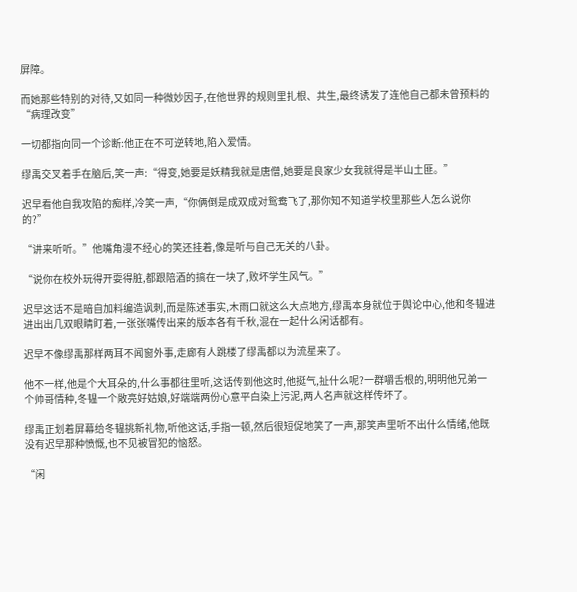屏障。

而她那些特别的对待,又如同一种微妙因子,在他世界的规则里扎根、共生,最终诱发了连他自己都未曾预料的“病理改变”

一切都指向同一个诊断:他正在不可逆转地,陷入爱情。

缪禹交叉着手在脑后,笑一声:“得变,她要是妖精我就是唐僧,她要是良家少女我就得是半山土匪。”

迟早看他自我攻陷的痴样,冷笑一声,“你俩倒是成双成对鸳鸯飞了,那你知不知道学校里那些人怎么说你的?”

“讲来听听。”他嘴角漫不经心的笑还挂着,像是听与自己无关的八卦。

“说你在校外玩得开耍得脏,都跟陪酒的搞在一块了,败坏学生风气。”

迟早这话不是暗自加料编造讽刺,而是陈述事实,木雨口就这么大点地方,缪禹本身就位于舆论中心,他和冬韫进进出出几双眼睛盯着,一张张嘴传出来的版本各有千秋,混在一起什么闲话都有。

迟早不像缪禹那样两耳不闻窗外事,走廊有人跳楼了缪禹都以为流星来了。

他不一样,他是个大耳朵的,什么事都往里听,这话传到他这时,他挺气,扯什么呢?一群嚼舌根的,明明他兄弟一个帅哥情种,冬韫一个敞亮好姑娘,好端端两份心意平白染上污泥,两人名声就这样传坏了。

缪禹正划着屏幕给冬韫挑新礼物,听他这话,手指一顿,然后很短促地笑了一声,那笑声里听不出什么情绪,他既没有迟早那种愤慨,也不见被冒犯的恼怒。

“闲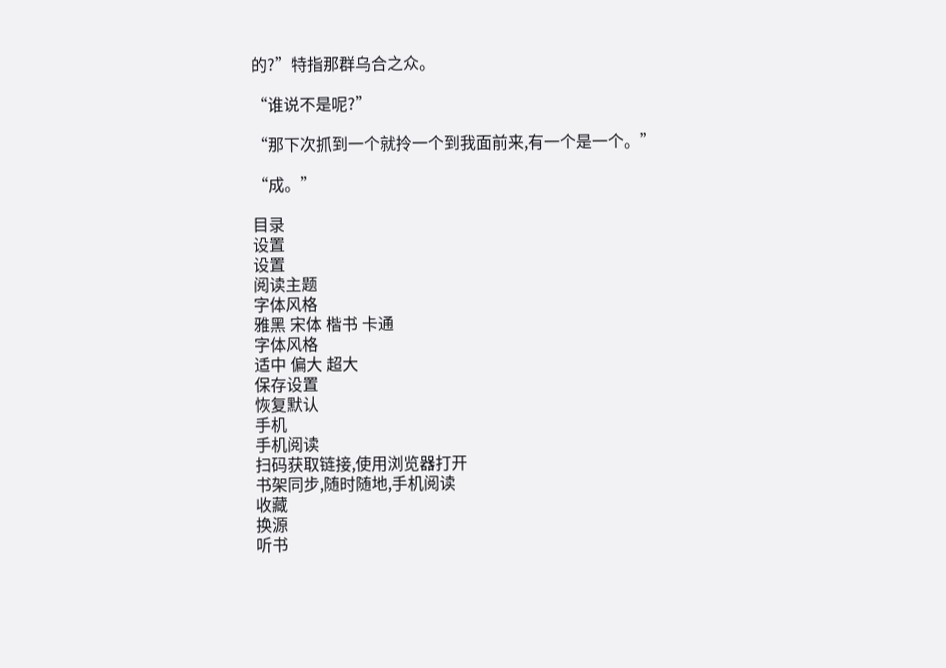的?”特指那群乌合之众。

“谁说不是呢?”

“那下次抓到一个就拎一个到我面前来,有一个是一个。”

“成。”

目录
设置
设置
阅读主题
字体风格
雅黑 宋体 楷书 卡通
字体风格
适中 偏大 超大
保存设置
恢复默认
手机
手机阅读
扫码获取链接,使用浏览器打开
书架同步,随时随地,手机阅读
收藏
换源
听书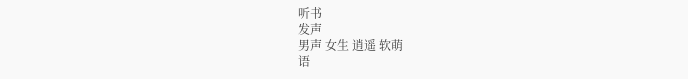听书
发声
男声 女生 逍遥 软萌
语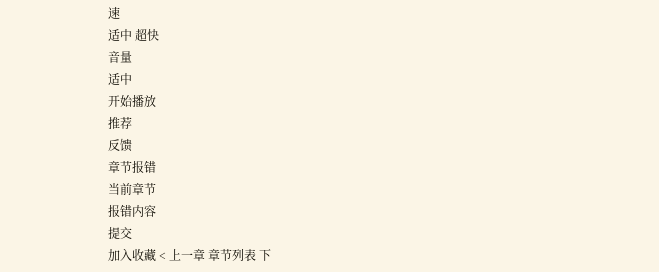速
适中 超快
音量
适中
开始播放
推荐
反馈
章节报错
当前章节
报错内容
提交
加入收藏 < 上一章 章节列表 下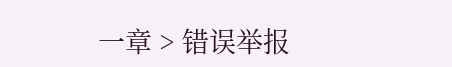一章 > 错误举报